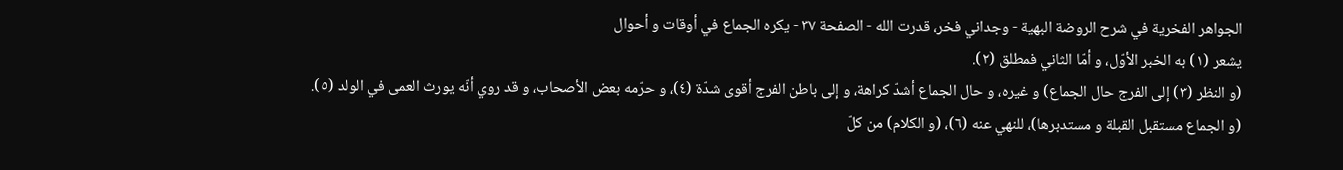الجواهر الفخرية في شرح الروضة البهية - وجداني فخر، قدرت الله - الصفحة ٣٧ - يكره الجماع في أوقات و أحوال
يشعر (١) به الخبر الأوّل، و أمّا الثاني فمطلق (٢).
(و النظر (٣) إلى الفرج حال الجماع) و غيره، و حال الجماع أشدّ كراهة، و إلى باطن الفرج أقوى شدّة (٤)، و حرّمه بعض الأصحاب، و قد روي أنّه يورث العمى في الولد (٥).
(و الجماع مستقبل القبلة و مستدبرها)، للنهي عنه (٦)، (و الكلام) من كلّ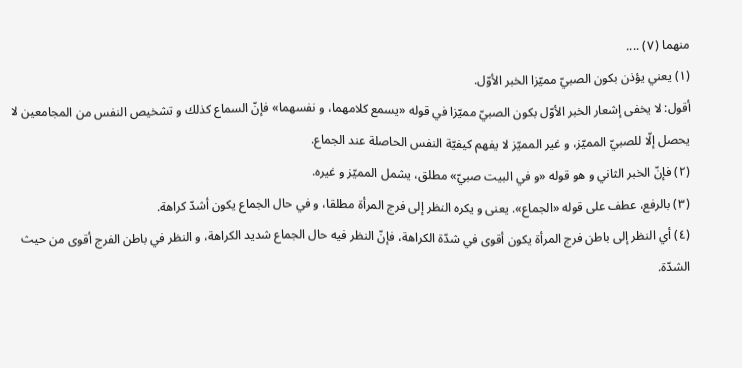منهما (٧) ....
(١) يعني يؤذن بكون الصبيّ مميّزا الخبر الأوّل.
أقول: لا يخفى إشعار الخبر الأوّل بكون الصبيّ مميّزا في قوله «يسمع كلامهما، و نفسهما» فإنّ السماع كذلك و تشخيص النفس من المجامعين لا يحصل إلّا للصبيّ المميّز، و غير المميّز لا يفهم كيفيّة النفس الحاصلة عند الجماع.
(٢) فإنّ الخبر الثاني و هو قوله «و في البيت صبيّ» مطلق، يشمل المميّز و غيره.
(٣) بالرفع، عطف على قوله «الجماع». يعنى و يكره النظر إلى فرج المرأة مطلقا، و في حال الجماع يكون أشدّ كراهة.
(٤) أي النظر إلى باطن فرج المرأة يكون أقوى في شدّة الكراهة، فإنّ النظر فيه حال الجماع شديد الكراهة، و النظر في باطن الفرج أقوى من حيث الشدّة.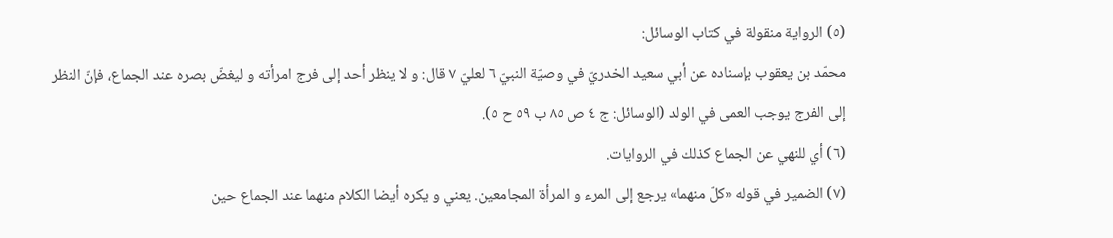(٥) الرواية منقولة في كتاب الوسائل:
محمّد بن يعقوب بإسناده عن أبي سعيد الخدريّ في وصيّة النبيّ ٦ لعليّ ٧ قال: و لا ينظر أحد إلى فرج امرأته و ليغضّ بصره عند الجماع، فإنّ النظر إلى الفرج يوجب العمى في الولد (الوسائل: ج ٤ ص ٨٥ ب ٥٩ ح ٥).
(٦) أي للنهي عن الجماع كذلك في الروايات.
(٧) الضمير في قوله «كلّ منهما» يرجع إلى المرء و المرأة المجامعين. يعني و يكره أيضا الكلام منهما عند الجماع حين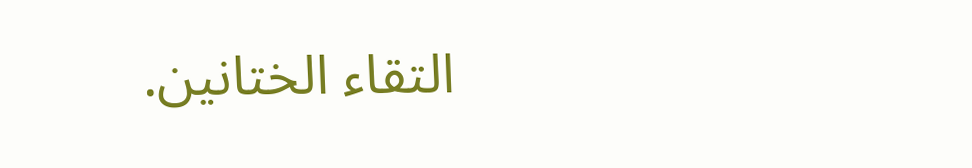التقاء الختانين.